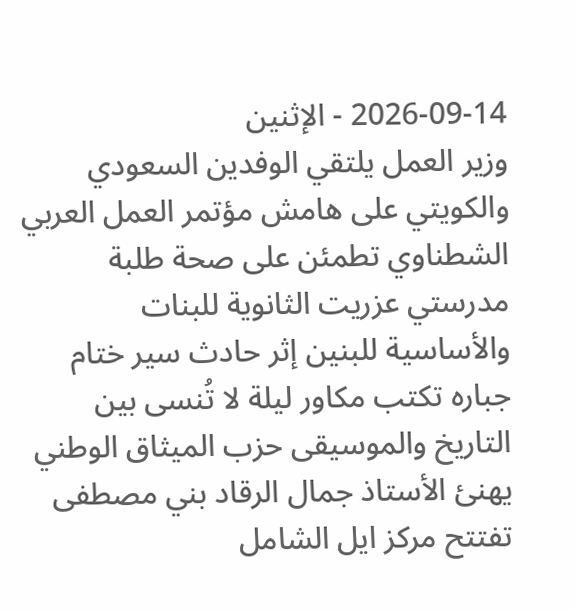2026-09-14 - الإثنين
وزير العمل يلتقي الوفدين السعودي والكويتي على هامش مؤتمر العمل العربي الشطناوي تطمئن على صحة طلبة مدرستي عزريت الثانوية للبنات والأساسية للبنين إثر حادث سير ختام جباره تكتب مكاور ليلة لا تُنسى بين التاريخ والموسيقى حزب الميثاق الوطني يهنئ الأستاذ جمال الرقاد بني مصطفى تفتتح مركز ايل الشامل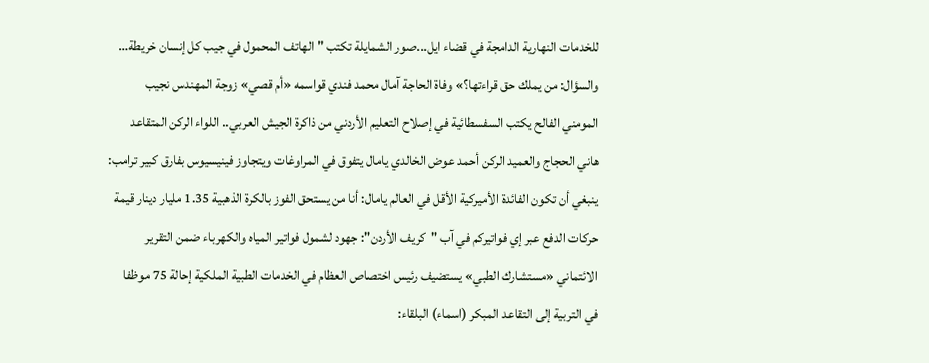للخدمات النهارية الدامجة في قضاء ايل...صور الشمايلة تكتب " الهاتف المحمول في جيب كل إنسان خريطة… والسؤال: من يملك حق قراءتها؟» وفاة الحاجة آمال محمد فندي قواسمه «أم قصي» زوجة المهندس نجيب المومني الفالح يكتب السفسطائية في إصلاح التعليم الأردني من ذاكرة الجيش العربي.. اللواء الركن المتقاعد هاني الحجاج والعميد الركن أحمد عوض الخالدي يامال يتفوق في المراوغات ويتجاوز فينيسيوس بفارق كبير ترامب: ينبغي أن تكون الفائدة الأميركية الأقل في العالم يامال: أنا من يستحق الفوز بالكرة الذهبية 1.35 مليار دينار قيمة حركات الدفع عبر إي فواتيركم في آب "كريف الأردن": جهود لشمول فواتير المياه والكهرباء ضمن التقرير الائتماني «مستشارك الطبي» يستضيف رئيس اختصاص العظام في الخدمات الطبية الملكية إحالة 75 موظفا في التربية إلى التقاعد المبكر (اسماء) البلقاء: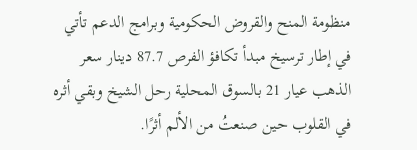منظومة المنح والقروض الحكومية وبرامج الدعم تأتي في إطار ترسيخ مبدأ تكافؤ الفرص 87.7 دينار سعر الذهب عيار 21 بالسوق المحلية رحل الشيخ وبقي أثره في القلوب حين صنعتُ من الألم أثرًا.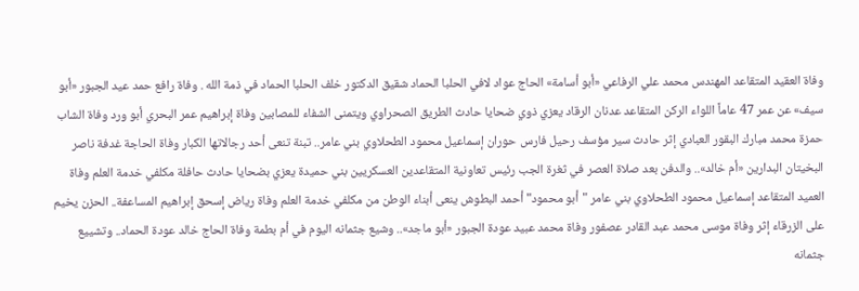وفاة العقيد المتقاعد المهندس محمد علي الرفاعي «أبو أسامة» الحاج عواد لافي الحلبا الحماد شقيق الدكتور خلف الحلبا الحماد في ذمة الله . وفاة رافع حمد عيد الجبور «أبو سيف» عن عمر 47 عاماً اللواء الركن المتقاعد عدنان الرقاد يعزي ذوي ضحايا حادث الطريق الصحراوي ويتمنى الشفاء للمصابين وفاة إبراهيم عمر البحري أبو ورد وفاة الشاب حمزة محمد مبارك البقور العبادي إثر حادث سير مؤسف رحيل فارس حوران إسماعيل محمود الطحلاوي بني عامر.. تبنة تنعى أحد رجالاتها الكبار وفاة الحاجة غدفة ناصر البخيتان البدارين «أم خالد».. والدفن بعد صلاة العصر في ثغرة الجب رئيس تعاونية المتقاعدين العسكريين بني حميدة يعزي بضحايا حادث حافلة مكلفي خدمة العلم وفاة العميد المتقاعد إسماعيل محمود الطحلاوي بني عامر "أبو محمود" أحمد البطوش ينعى أبناء الوطن من مكلفي خدمة العلم وفاة رياض إسحق إبراهيم المساعفة.. الحزن يخيم على الزرقاء إثر وفاة موسى محمد عبد القادر عصفور وفاة محمد عبيد عودة الجبور «أبو ماجد».. وشيع جثمانه اليوم في أم بطمة وفاة الحاج خالد عودة الحماد.. وتشييع جثمانه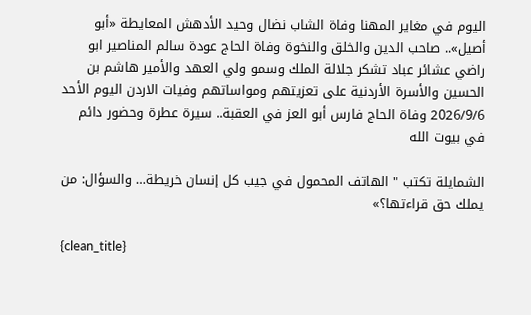اليوم في مغاير المهنا وفاة الشاب نضال وحيد الأدهش المعايطة «أبو أصيل».. صاحب الدين والخلق والنخوة وفاة الحاج عودة سالم المناصير ابو راضي عشائر عباد تشكر جلالة الملك وسمو ولي العهد والأمير هاشم بن الحسين والأسرة الأردنية على تعزيتهم ومواساتهم وفيات الاردن اليوم الأحد 2026/9/6 وفاة الحاج فارس أبو العز في العقبة.. سيرة عطرة وحضور دائم في بيوت الله

الشمايلة تكتب " الهاتف المحمول في جيب كل إنسان خريطة… والسؤال: من يملك حق قراءتها؟»

{clean_title}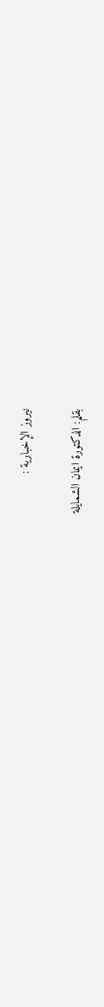نيروز الإخبارية :

بقلم: الدكتورة ايمان الشمايلة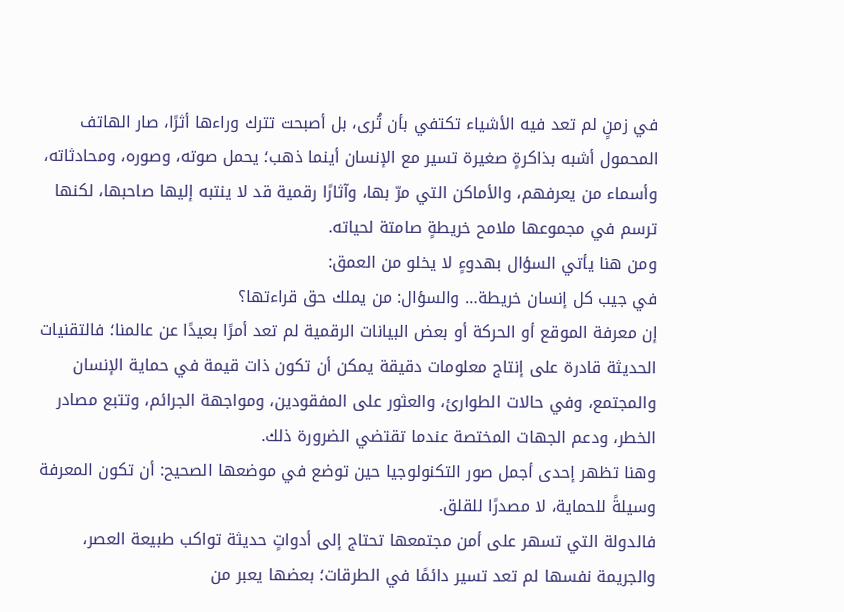في زمنٍ لم تعد فيه الأشياء تكتفي بأن تُرى، بل أصبحت تترك وراءها أثرًا، صار الهاتف المحمول أشبه بذاكرةٍ صغيرة تسير مع الإنسان أينما ذهب؛ يحمل صوته، وصوره، ومحادثاته، وأسماء من يعرفهم، والأماكن التي مرّ بها، وآثارًا رقمية قد لا ينتبه إليها صاحبها، لكنها ترسم في مجموعها ملامح خريطةٍ صامتة لحياته.
ومن هنا يأتي السؤال بهدوءٍ لا يخلو من العمق:
في جيب كل إنسان خريطة… والسؤال: من يملك حق قراءتها؟
إن معرفة الموقع أو الحركة أو بعض البيانات الرقمية لم تعد أمرًا بعيدًا عن عالمنا؛ فالتقنيات الحديثة قادرة على إنتاج معلومات دقيقة يمكن أن تكون ذات قيمة في حماية الإنسان والمجتمع، وفي حالات الطوارئ، والعثور على المفقودين، ومواجهة الجرائم، وتتبع مصادر الخطر، ودعم الجهات المختصة عندما تقتضي الضرورة ذلك.
وهنا تظهر إحدى أجمل صور التكنولوجيا حين توضع في موضعها الصحيح: أن تكون المعرفة وسيلةً للحماية، لا مصدرًا للقلق.
فالدولة التي تسهر على أمن مجتمعها تحتاج إلى أدواتٍ حديثة تواكب طبيعة العصر، والجريمة نفسها لم تعد تسير دائمًا في الطرقات؛ بعضها يعبر من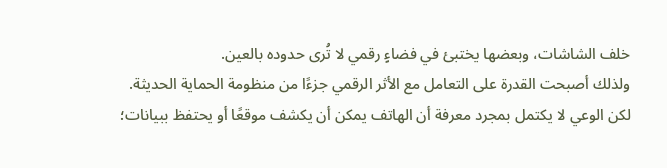خلف الشاشات، وبعضها يختبئ في فضاءٍ رقمي لا تُرى حدوده بالعين.
ولذلك أصبحت القدرة على التعامل مع الأثر الرقمي جزءًا من منظومة الحماية الحديثة.
لكن الوعي لا يكتمل بمجرد معرفة أن الهاتف يمكن أن يكشف موقعًا أو يحتفظ ببيانات؛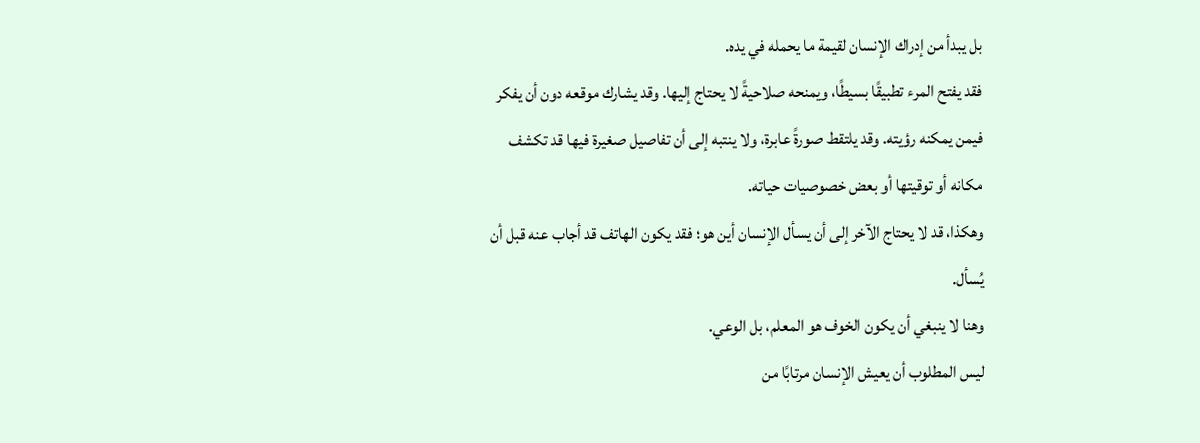بل يبدأ من إدراك الإنسان لقيمة ما يحمله في يده.
فقد يفتح المرء تطبيقًا بسيطًا، ويمنحه صلاحيةً لا يحتاج إليها. وقد يشارك موقعه دون أن يفكر فيمن يمكنه رؤيته. وقد يلتقط صورةً عابرة، ولا ينتبه إلى أن تفاصيل صغيرة فيها قد تكشف مكانه أو توقيتها أو بعض خصوصيات حياته.
وهكذا، قد لا يحتاج الآخر إلى أن يسأل الإنسان أين هو؛ فقد يكون الهاتف قد أجاب عنه قبل أن يُسأل.
وهنا لا ينبغي أن يكون الخوف هو المعلم، بل الوعي.
ليس المطلوب أن يعيش الإنسان مرتابًا من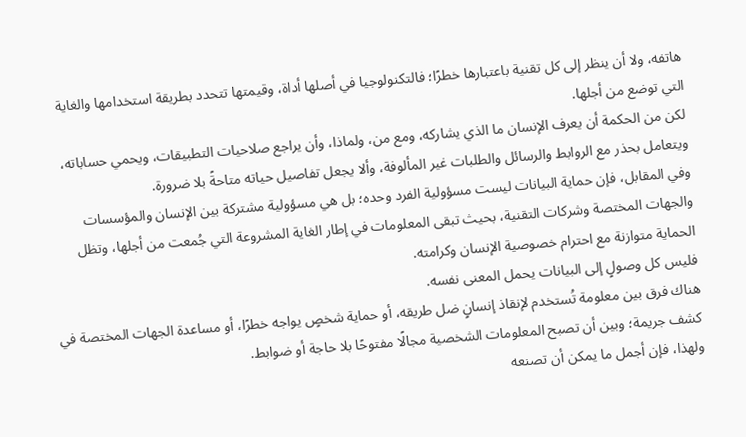هاتفه، ولا أن ينظر إلى كل تقنية باعتبارها خطرًا؛ فالتكنولوجيا في أصلها أداة، وقيمتها تتحدد بطريقة استخدامها والغاية التي توضع من أجلها.
لكن من الحكمة أن يعرف الإنسان ما الذي يشاركه، ومع من، ولماذا، وأن يراجع صلاحيات التطبيقات، ويحمي حساباته، ويتعامل بحذر مع الروابط والرسائل والطلبات غير المألوفة، وألا يجعل تفاصيل حياته متاحةً بلا ضرورة.
وفي المقابل، فإن حماية البيانات ليست مسؤولية الفرد وحده؛ بل هي مسؤولية مشتركة بين الإنسان والمؤسسات والجهات المختصة وشركات التقنية، بحيث تبقى المعلومات في إطار الغاية المشروعة التي جُمعت من أجلها، وتظل الحماية متوازنة مع احترام خصوصية الإنسان وكرامته.
فليس كل وصولٍ إلى البيانات يحمل المعنى نفسه.
هناك فرق بين معلومة تُستخدم لإنقاذ إنسانٍ ضل طريقه، أو حماية شخصٍ يواجه خطرًا، أو مساعدة الجهات المختصة في كشف جريمة؛ وبين أن تصبح المعلومات الشخصية مجالًا مفتوحًا بلا حاجة أو ضوابط.
ولهذا، فإن أجمل ما يمكن أن تصنعه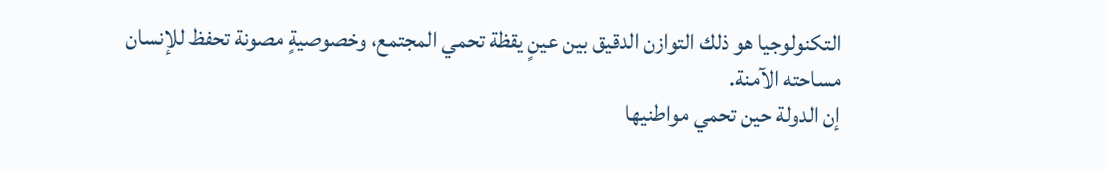التكنولوجيا هو ذلك التوازن الدقيق بين عينٍ يقظة تحمي المجتمع، وخصوصيةٍ مصونة تحفظ للإنسان مساحته الآمنة.
إن الدولة حين تحمي مواطنيها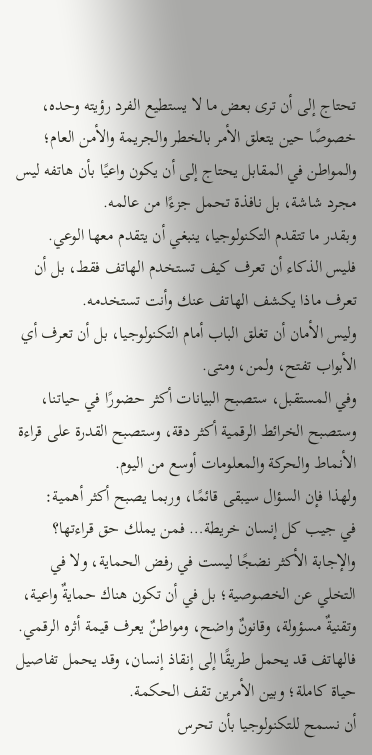تحتاج إلى أن ترى بعض ما لا يستطيع الفرد رؤيته وحده، خصوصًا حين يتعلق الأمر بالخطر والجريمة والأمن العام؛ والمواطن في المقابل يحتاج إلى أن يكون واعيًا بأن هاتفه ليس مجرد شاشة، بل نافذة تحمل جزءًا من عالمه.
وبقدر ما تتقدم التكنولوجيا، ينبغي أن يتقدم معها الوعي.
فليس الذكاء أن تعرف كيف تستخدم الهاتف فقط، بل أن تعرف ماذا يكشف الهاتف عنك وأنت تستخدمه.
وليس الأمان أن تغلق الباب أمام التكنولوجيا، بل أن تعرف أي الأبواب تفتح، ولمن، ومتى.
وفي المستقبل، ستصبح البيانات أكثر حضورًا في حياتنا، وستصبح الخرائط الرقمية أكثر دقة، وستصبح القدرة على قراءة الأنماط والحركة والمعلومات أوسع من اليوم.
ولهذا فإن السؤال سيبقى قائمًا، وربما يصبح أكثر أهمية:
في جيب كل إنسان خريطة… فمن يملك حق قراءتها؟
والإجابة الأكثر نضجًا ليست في رفض الحماية، ولا في التخلي عن الخصوصية؛ بل في أن تكون هناك حمايةٌ واعية، وتقنيةٌ مسؤولة، وقانونٌ واضح، ومواطنٌ يعرف قيمة أثره الرقمي.
فالهاتف قد يحمل طريقًا إلى إنقاذ إنسان، وقد يحمل تفاصيل حياة كاملة؛ وبين الأمرين تقف الحكمة.
أن نسمح للتكنولوجيا بأن تحرس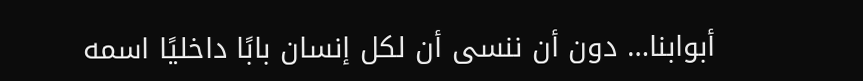أبوابنا… دون أن ننسى أن لكل إنسان بابًا داخليًا اسمه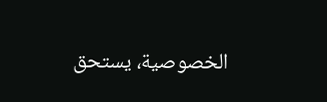الخصوصية، يستحق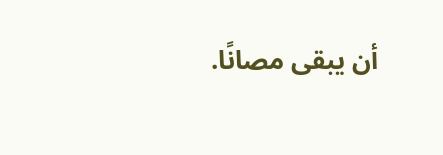أن يبقى مصانًا.